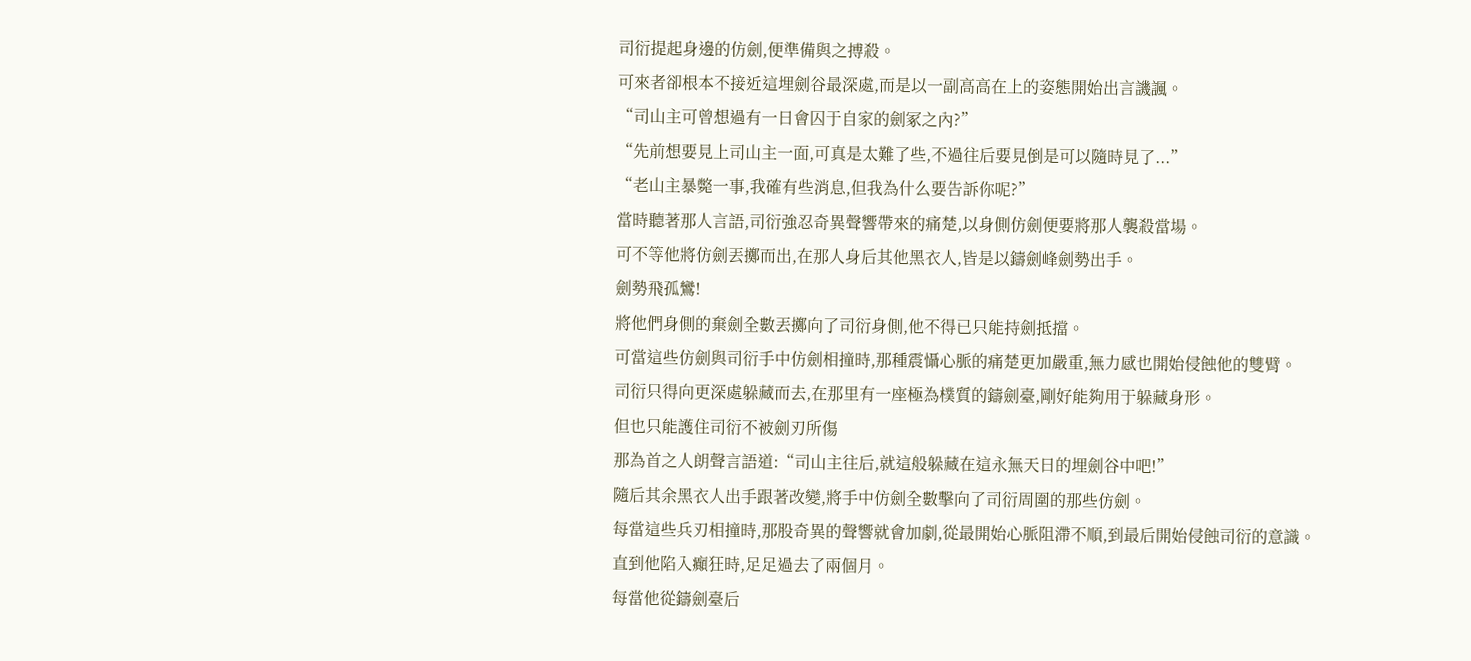司衍提起身邊的仿劍,便準備與之搏殺。
可來者卻根本不接近這埋劍谷最深處,而是以一副高高在上的姿態開始出言譏諷。
“司山主可曾想過有一日會囚于自家的劍冢之內?”
“先前想要見上司山主一面,可真是太難了些,不過往后要見倒是可以隨時見了...”
“老山主暴斃一事,我確有些消息,但我為什么要告訴你呢?”
當時聽著那人言語,司衍強忍奇異聲響帶來的痛楚,以身側仿劍便要將那人襲殺當場。
可不等他將仿劍丟擲而出,在那人身后其他黑衣人,皆是以鑄劍峰劍勢出手。
劍勢飛孤鸞!
將他們身側的棄劍全數丟擲向了司衍身側,他不得已只能持劍抵擋。
可當這些仿劍與司衍手中仿劍相撞時,那種震懾心脈的痛楚更加嚴重,無力感也開始侵蝕他的雙臂。
司衍只得向更深處躲藏而去,在那里有一座極為樸質的鑄劍臺,剛好能夠用于躲藏身形。
但也只能護住司衍不被劍刃所傷
那為首之人朗聲言語道:“司山主往后,就這般躲藏在這永無天日的埋劍谷中吧!”
隨后其余黑衣人出手跟著改變,將手中仿劍全數擊向了司衍周圍的那些仿劍。
每當這些兵刃相撞時,那股奇異的聲響就會加劇,從最開始心脈阻滯不順,到最后開始侵蝕司衍的意識。
直到他陷入癲狂時,足足過去了兩個月。
每當他從鑄劍臺后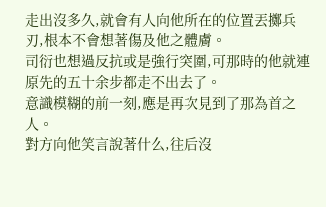走出沒多久,就會有人向他所在的位置丟擲兵刃,根本不會想著傷及他之體膚。
司衍也想過反抗或是強行突圍,可那時的他就連原先的五十余步都走不出去了。
意識模糊的前一刻,應是再次見到了那為首之人。
對方向他笑言說著什么,往后沒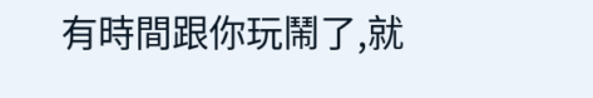有時間跟你玩鬧了,就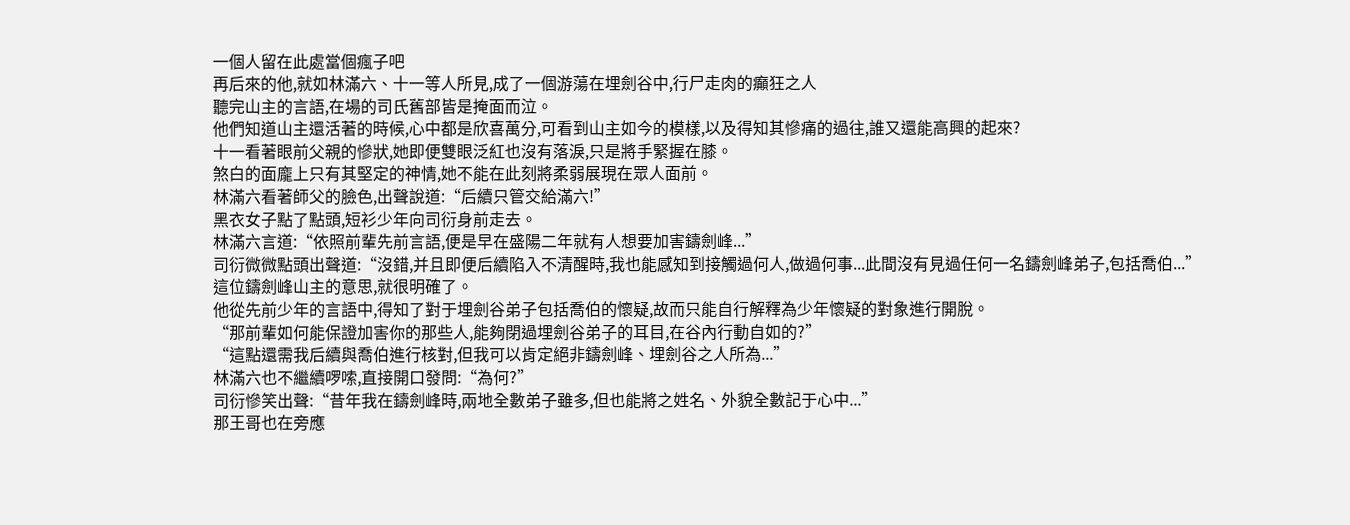一個人留在此處當個瘋子吧
再后來的他,就如林滿六、十一等人所見,成了一個游蕩在埋劍谷中,行尸走肉的癲狂之人
聽完山主的言語,在場的司氏舊部皆是掩面而泣。
他們知道山主還活著的時候,心中都是欣喜萬分,可看到山主如今的模樣,以及得知其慘痛的過往,誰又還能高興的起來?
十一看著眼前父親的慘狀,她即便雙眼泛紅也沒有落淚,只是將手緊握在膝。
煞白的面龐上只有其堅定的神情,她不能在此刻將柔弱展現在眾人面前。
林滿六看著師父的臉色,出聲說道:“后續只管交給滿六!”
黑衣女子點了點頭,短衫少年向司衍身前走去。
林滿六言道:“依照前輩先前言語,便是早在盛陽二年就有人想要加害鑄劍峰...”
司衍微微點頭出聲道:“沒錯,并且即便后續陷入不清醒時,我也能感知到接觸過何人,做過何事...此間沒有見過任何一名鑄劍峰弟子,包括喬伯...”
這位鑄劍峰山主的意思,就很明確了。
他從先前少年的言語中,得知了對于埋劍谷弟子包括喬伯的懷疑,故而只能自行解釋為少年懷疑的對象進行開脫。
“那前輩如何能保證加害你的那些人,能夠閉過埋劍谷弟子的耳目,在谷內行動自如的?”
“這點還需我后續與喬伯進行核對,但我可以肯定絕非鑄劍峰、埋劍谷之人所為...”
林滿六也不繼續啰嗦,直接開口發問:“為何?”
司衍慘笑出聲:“昔年我在鑄劍峰時,兩地全數弟子雖多,但也能將之姓名、外貌全數記于心中...”
那王哥也在旁應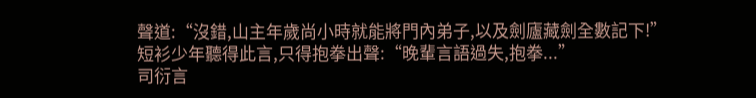聲道:“沒錯,山主年歲尚小時就能將門內弟子,以及劍廬藏劍全數記下!”
短衫少年聽得此言,只得抱拳出聲:“晚輩言語過失,抱拳...”
司衍言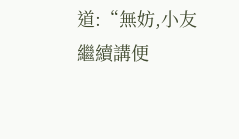道:“無妨,小友繼續講便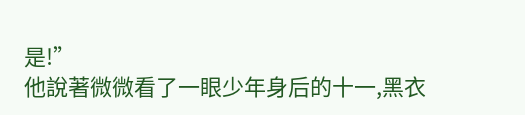是!”
他說著微微看了一眼少年身后的十一,黑衣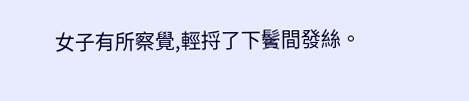女子有所察覺,輕捋了下鬢間發絲。